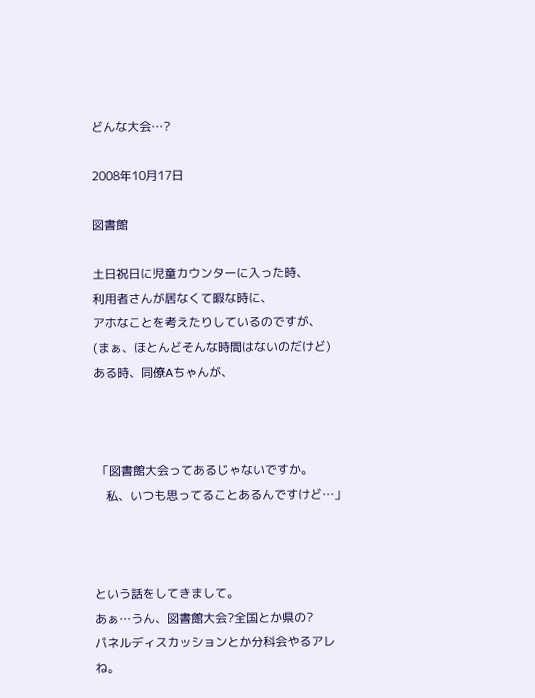どんな大会…?

2008年10月17日

図書館

土日祝日に児童カウンターに入った時、
利用者さんが居なくて暇な時に、
アホなことを考えたりしているのですが、
(まぁ、ほとんどそんな時間はないのだけど)
ある時、同僚Aちゃんが、



 「図書館大会ってあるじゃないですか。
    私、いつも思ってることあるんですけど…」



という話をしてきまして。
あぁ…うん、図書館大会?全国とか県の?
パネルディスカッションとか分科会やるアレね。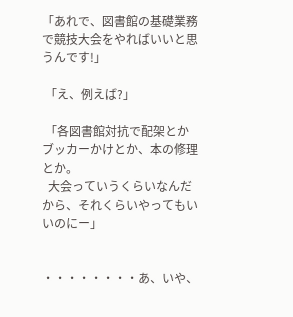「あれで、図書館の基礎業務で競技大会をやればいいと思うんです!」

 「え、例えば?」

 「各図書館対抗で配架とかブッカーかけとか、本の修理とか。
  大会っていうくらいなんだから、それくらいやってもいいのにー」


・・・・・・・・あ、いや、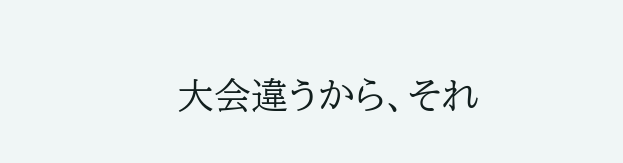大会違うから、それ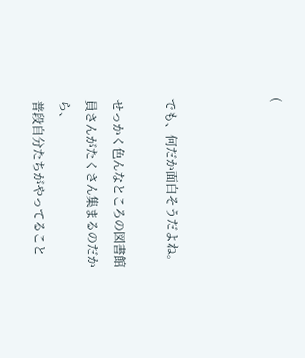(



でも、何だか面白そうだよね。

せっかく色んなところの図書館員さんがたくさん集まるのだから、
普段自分たちがやってること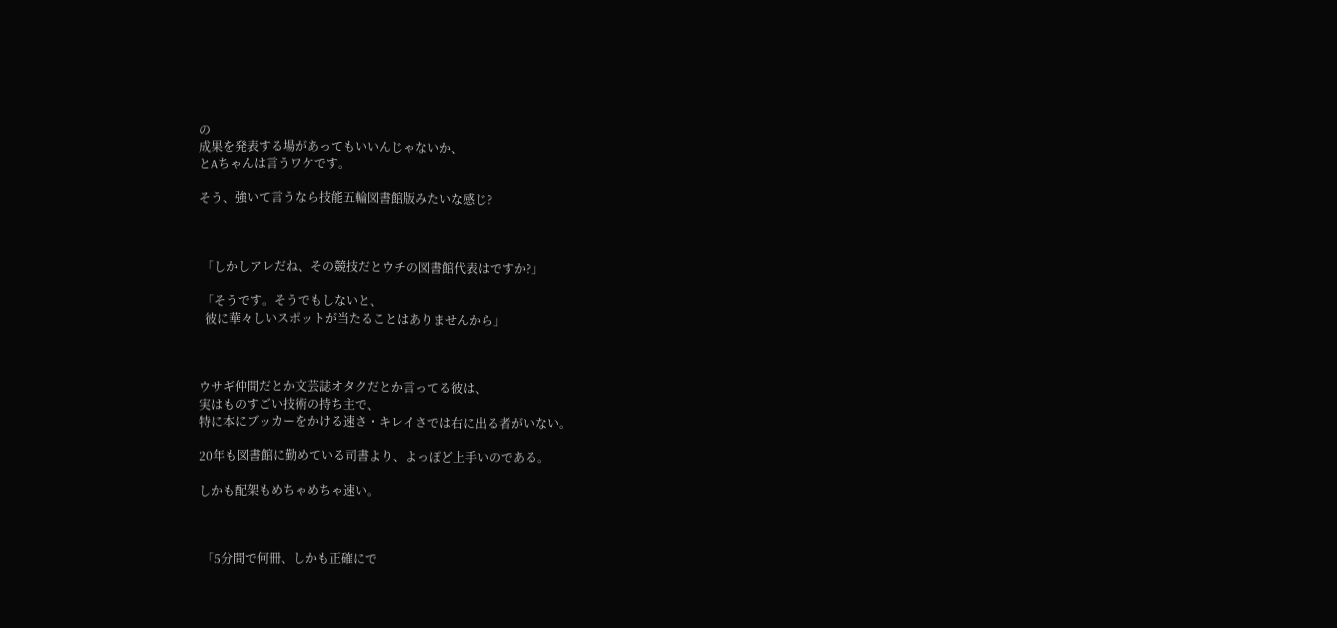の
成果を発表する場があってもいいんじゃないか、
とAちゃんは言うワケです。

そう、強いて言うなら技能五輪図書館版みたいな感じ?



 「しかしアレだね、その競技だとウチの図書館代表はですか?」

 「そうです。そうでもしないと、
  彼に華々しいスポットが当たることはありませんから」



ウサギ仲間だとか文芸誌オタクだとか言ってる彼は、
実はものすごい技術の持ち主で、
特に本にブッカーをかける速さ・キレイさでは右に出る者がいない。

20年も図書館に勤めている司書より、よっぽど上手いのである。

しかも配架もめちゃめちゃ速い。



 「5分間で何冊、しかも正確にで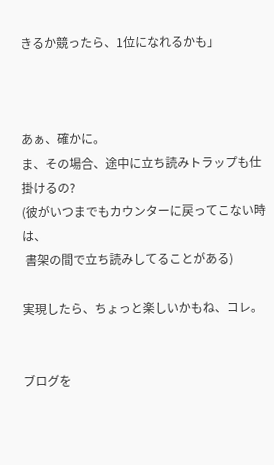きるか競ったら、1位になれるかも」



あぁ、確かに。
ま、その場合、途中に立ち読みトラップも仕掛けるの?
(彼がいつまでもカウンターに戻ってこない時は、
 書架の間で立ち読みしてることがある)

実現したら、ちょっと楽しいかもね、コレ。


ブログを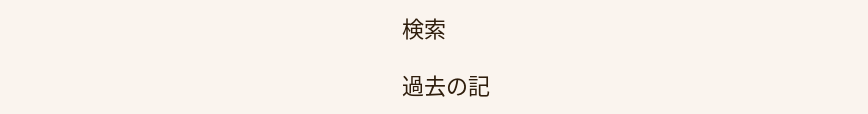検索

過去の記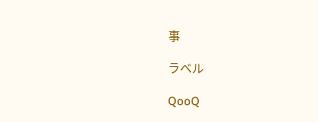事

ラベル

QooQ